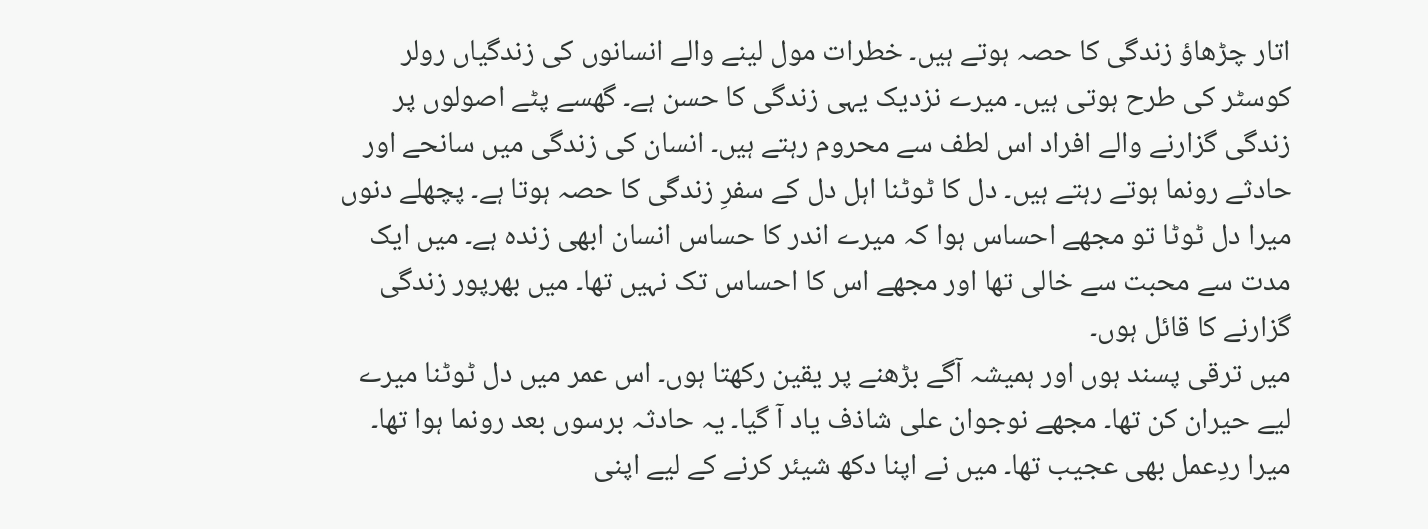اتار چڑھاؤ زندگی کا حصہ ہوتے ہیں۔ خطرات مول لینے والے انسانوں کی زندگیاں رولر کوسٹر کی طرح ہوتی ہیں۔ میرے نزدیک یہی زندگی کا حسن ہے۔ گھسے پٹے اصولوں پر زندگی گزارنے والے افراد اس لطف سے محروم رہتے ہیں۔ انسان کی زندگی میں سانحے اور حادثے رونما ہوتے رہتے ہیں۔ دل کا ٹوٹنا اہل دل کے سفرِ زندگی کا حصہ ہوتا ہے۔ پچھلے دنوں میرا دل ٹوٹا تو مجھے احساس ہوا کہ میرے اندر کا حساس انسان ابھی زندہ ہے۔ میں ایک مدت سے محبت سے خالی تھا اور مجھے اس کا احساس تک نہیں تھا۔ میں بھرپور زندگی گزارنے کا قائل ہوں۔
میں ترقی پسند ہوں اور ہمیشہ آگے بڑھنے پر یقین رکھتا ہوں۔ اس عمر میں دل ٹوٹنا میرے لیے حیران کن تھا۔ مجھے نوجوان علی شاذف یاد آ گیا۔ یہ حادثہ برسوں بعد رونما ہوا تھا۔
میرا ردِعمل بھی عجیب تھا۔ میں نے اپنا دکھ شیئر کرنے کے لیے اپنی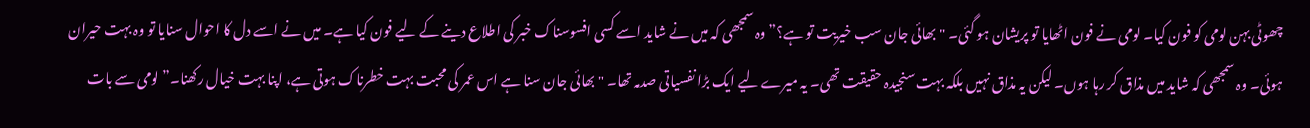چھوٹی بہن لومی کو فون کیا۔ لومی نے فون اٹھایا تو پریشان ہو گئی۔ "بھائی جان سب خیریت تو ہے؟” وہ سمجھی کہ میں نے شاید اسے کسی افسوسناک خبر کی اطلاع دینے کے لیے فون کیا ہے۔ میں نے اسے دل کا احوال سنایا تو وہ بہت حیران ہوئی۔ وہ سمجھی کہ شاید میں مذاق کر رہا ہوں۔ لیکن یہ مذاق نہیں بلکہ بہت سنجیدہ حقیقت تھی۔ یہ میرے لیے ایک بڑا نفسیاتی صدمہ تھا۔ "بھائی جان سنا ہے اس عمر کی محبت بہت خطرناک ہوتی ہے، اپنا بہت خیال رکھنا۔” لومی سے بات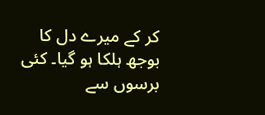کر کے میرے دل کا بوجھ ہلکا ہو گیا۔ کئی برسوں سے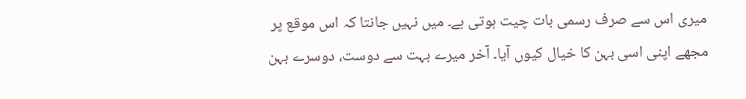میری اس سے صرف رسمی بات چیت ہوتی ہے۔ میں نہیں جانتا کہ اس موقع پر مجھے اپنی اسی بہن کا خیال کیوں آیا۔ آخر میرے بہت سے دوست، دوسرے بہن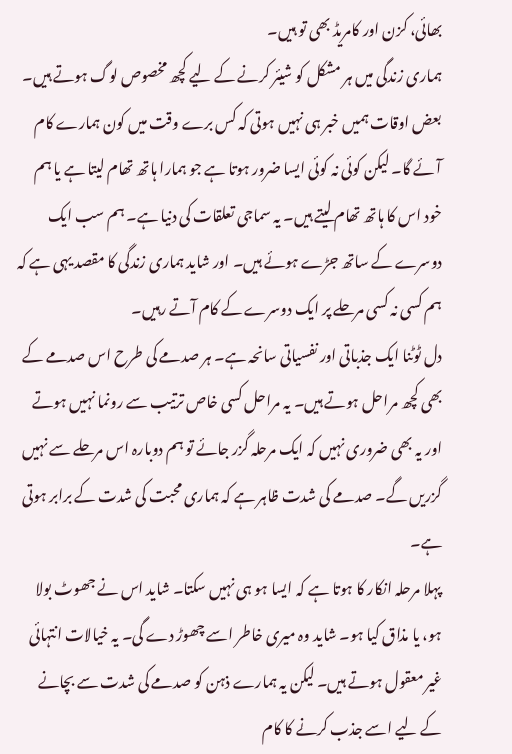بھائی، کزن اور کامریڈ بھی تو ہیں۔
ہماری زندگی میں ہر مشکل کو شیئر کرنے کے لیے کچھ مخصوص لوگ ہوتے ہیں۔ بعض اوقات ہمیں خبر ہی نہیں ہوتی کہ کس برے وقت میں کون ہمارے کام آئے گا۔ لیکن کوئی نہ کوئی ایسا ضرور ہوتا ہے جو ہمارا ہاتھ تھام لیتا ہے یا ہم خود اس کا ہاتھ تھام لیتے ہیں۔ یہ سماجی تعلقات کی دنیا ہے۔ ہم سب ایک دوسرے کے ساتھ جڑے ہوئے ہیں۔ اور شاید ہماری زندگی کا مقصد یہی ہے کہ ہم کسی نہ کسی مرحلے پر ایک دوسرے کے کام آتے رہیں۔
دل ٹوٹنا ایک جذباتی اور نفسیاتی سانحہ ہے۔ ہر صدمے کی طرح اس صدمے کے بھی کچھ مراحل ہوتے ہیں۔ یہ مراحل کسی خاص ترتیب سے رونما نہیں ہوتے اور یہ بھی ضروری نہیں کہ ایک مرحلہ گزر جائے تو ہم دوبارہ اس مرحلے سے نہیں گزریں گے۔ صدمے کی شدت ظاہر ہے کہ ہماری محبت کی شدت کے برابر ہوتی ہے۔
پہلا مرحلہ انکار کا ہوتا ہے کہ ایسا ہو ہی نہیں سکتا۔ شاید اس نے جھوٹ بولا ہو، یا مذاق کیا ہو۔ شاید وہ میری خاطر اسے چھوڑ دے گی۔ یہ خیالات انتہائی غیر معقول ہوتے ہیں۔ لیکن یہ ہمارے ذہن کو صدمے کی شدت سے بچانے کے لیے اسے جذب کرنے کا کام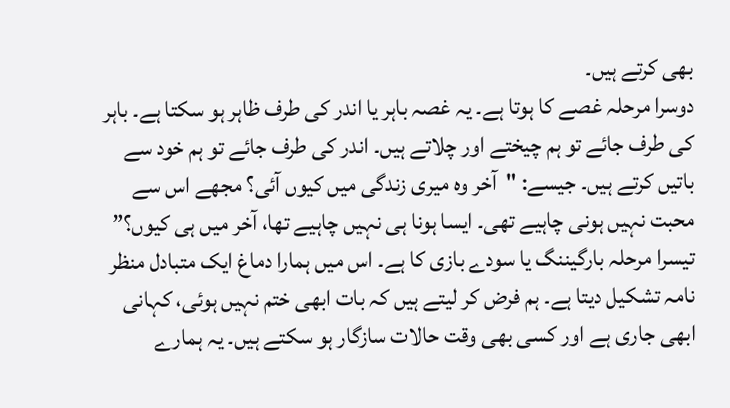بھی کرتے ہیں۔
دوسرا مرحلہ غصے کا ہوتا ہے۔ یہ غصہ باہر یا اندر کی طرف ظاہر ہو سکتا ہے۔ باہر کی طرف جائے تو ہم چیختے اور چلاتے ہیں۔ اندر کی طرف جائے تو ہم خود سے باتیں کرتے ہیں۔ جیسے: "آخر وہ میری زندگی میں کیوں آئی؟ مجھے اس سے محبت نہیں ہونی چاہیے تھی۔ ایسا ہونا ہی نہیں چاہیے تھا، آخر میں ہی کیوں؟”
تیسرا مرحلہ بارگیننگ یا سودے بازی کا ہے۔ اس میں ہمارا دماغ ایک متبادل منظر نامہ تشکیل دیتا ہے۔ ہم فرض کر لیتے ہیں کہ بات ابھی ختم نہیں ہوئی، کہانی ابھی جاری ہے اور کسی بھی وقت حالات سازگار ہو سکتے ہیں۔ یہ ہمارے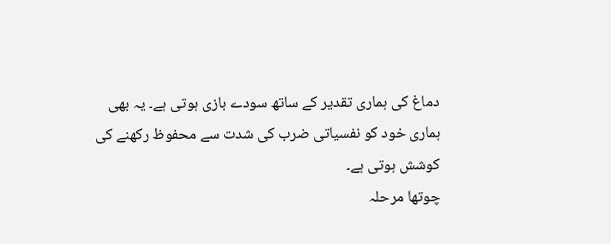دماغ کی ہماری تقدیر کے ساتھ سودے بازی ہوتی ہے۔ یہ بھی ہماری خود کو نفسیاتی ضرب کی شدت سے محفوظ رکھنے کی کوشش ہوتی ہے۔
چوتھا مرحلہ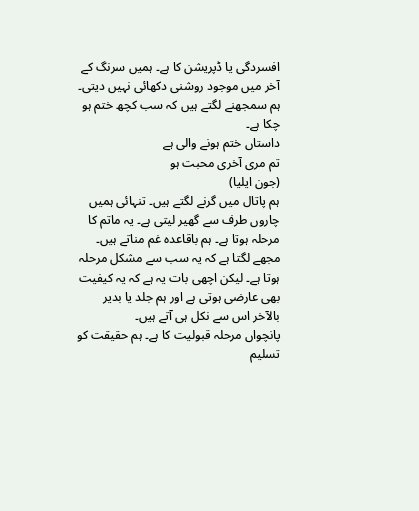افسردگی یا ڈپریشن کا ہے۔ ہمیں سرنگ کے آخر میں موجود روشنی دکھائی نہیں دیتی۔ ہم سمجھنے لگتے ہیں کہ سب کچھ ختم ہو چکا ہے۔
داستاں ختم ہونے والی ہے
تم مری آخری محبت ہو
(جون ایلیا)
ہم پاتال میں گرنے لگتے ہیں۔ تنہائی ہمیں چاروں طرف سے گھیر لیتی ہے۔ یہ ماتم کا مرحلہ ہوتا ہے۔ ہم باقاعدہ غم مناتے ہیں۔ مجھے لگتا ہے کہ یہ سب سے مشکل مرحلہ ہوتا ہے۔ لیکن اچھی بات یہ ہے کہ یہ کیفیت بھی عارضی ہوتی ہے اور ہم جلد یا بدیر بالآخر اس سے نکل ہی آتے ہیں۔
پانچواں مرحلہ قبولیت کا ہے۔ ہم حقیقت کو تسلیم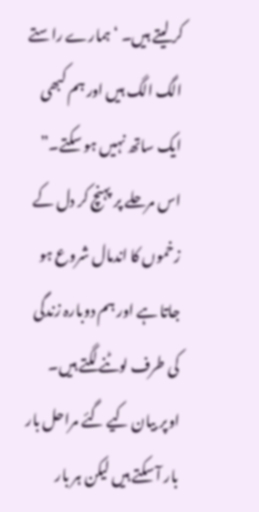کر لیتے ہیں۔ ‘ہمارے راستے الگ الگ ہیں اور ہم کبھی ایک ساتھ نہیں ہو سکتے۔” اس مرحلے پر پہنچ کر دل کے زخموں کا اندمال شروع ہو جاتا ہے اور ہم دوبارہ زندگی کی طرف لوٹنے لگتے ہیں۔
اوپر بیان کیے گئے مراحل بار بار آ سکتے ہیں لیکن ہر بار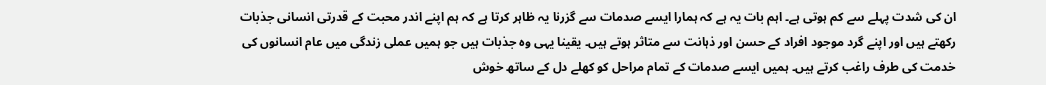ان کی شدت پہلے سے کم ہوتی ہے۔ اہم بات یہ ہے کہ ہمارا ایسے صدمات سے گزرنا یہ ظاہر کرتا ہے کہ ہم اپنے اندر محبت کے قدرتی انسانی جذبات رکھتے ہیں اور اپنے گرد موجود افراد کے حسن اور ذہانت سے متاثر ہوتے ہیں۔ یقینا یہی وہ جذبات ہیں جو ہمیں عملی زندگی میں عام انسانوں کی خدمت کی طرف راغب کرتے ہیں۔ ہمیں ایسے صدمات کے تمام مراحل کو کھلے دل کے ساتھ خوش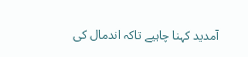آمدید کہنا چاہیے تاکہ اندمال کی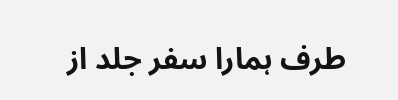طرف ہمارا سفر جلد از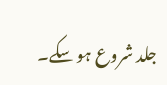جلد شروع ہو سکے۔